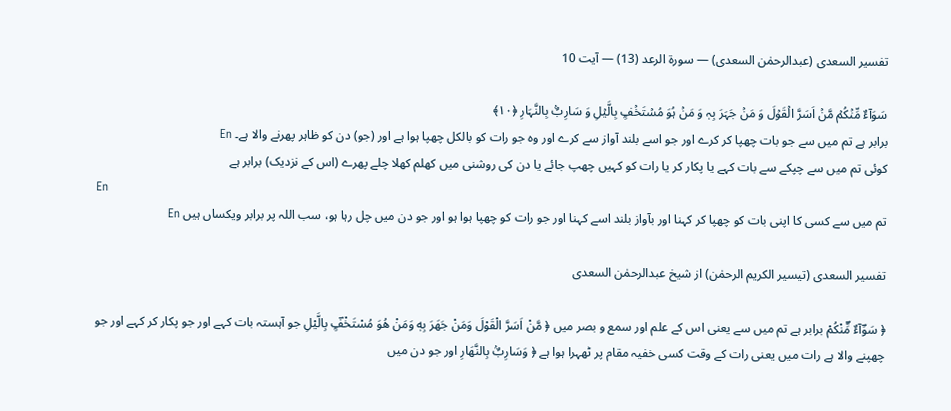تفسیر السعدی (عبدالرحمٰن السعدی) — سورۃ الرعد (13) — آیت 10

سَوَآءٌ مِّنۡکُمۡ مَّنۡ اَسَرَّ الۡقَوۡلَ وَ مَنۡ جَہَرَ بِہٖ وَ مَنۡ ہُوَ مُسۡتَخۡفٍۭ بِالَّیۡلِ وَ سَارِبٌۢ بِالنَّہَارِ ﴿۱۰﴾
برابر ہے تم میں سے جو بات چھپا کر کرے اور جو اسے بلند آواز سے کرے اور وہ جو رات کو بالکل چھپا ہوا ہے اور (جو) دن کو ظاہر پھرنے والا ہے۔ En
کوئی تم میں سے چپکے سے بات کہے یا پکار کر یا رات کو کہیں چھپ جائے یا دن کی روشنی میں کھلم کھلا چلے پھرے (اس کے نزدیک) برابر ہے
En
تم میں سے کسی کا اپنی بات کو چھپا کر کہنا اور بآواز بلند اسے کہنا اور جو رات کو چھپا ہوا ہو اور جو دن میں چل رہا ہو، سب اللہ پر برابر ویکساں ہیں En

تفسیر السعدی (تیسیر الکریم الرحمٰن) از شیخ عبدالرحمٰن السعدی

﴿ سَوَؔآءٌ مِّؔنْكُمْ برابر ہے تم میں سے یعنی اس کے علم اور سمع و بصر میں ﴿ مَّنْ اَسَرَّ الْقَوْلَ وَمَنْ جَهَرَ بِهٖ وَمَنْ هُوَ مُسْتَخْفٍۭؔ بِالَّیْلِ جو آہستہ بات کہے اور جو پکار کر کہے اور جو چھپنے والا ہے رات میں یعنی رات کے وقت کسی خفیہ مقام پر ٹھہرا ہوا ہے ﴿ وَسَارِبٌۢ بِالنَّهَارِ اور جو دن میں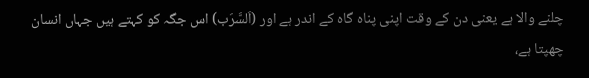چلنے والا ہے یعنی دن کے وقت اپنی پناہ گاہ کے اندر ہے اور (اَلسَّرَب) اس جگہ کو کہتے ہیں جہاں انسان چھپتا ہے،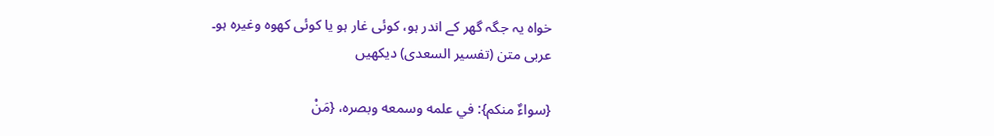خواہ یہ جگہ گھر کے اندر ہو، کوئی غار ہو یا کوئی کھوہ وغیرہ ہو۔
عربی متن (تفسیر السعدی) دیکھیں

{سواءٌ منكم}: في علمه وسمعه وبصره، {مَنْ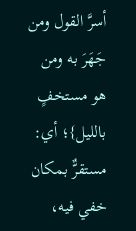أسرَّ القول ومن جَهَرَ به ومن هو مستخفٍ بالليل}؛ أي: مستقرٌّ بمكان خفي فيه،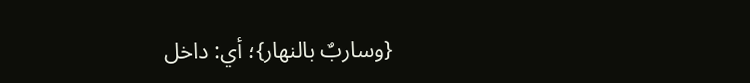{وساربٌ بالنهار}؛ أي: داخل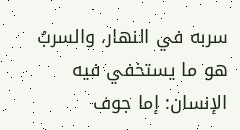سربه في النهار، والسربُ هو ما يستخفي فيه الإنسان: إما جوف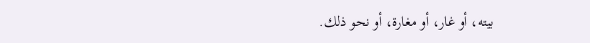بيته، أو غار، أو مغارة، أو نحو ذلك.